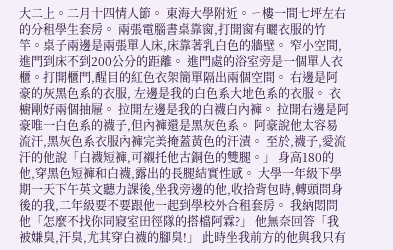大二上。二月十四情人節。 東海大學附近。ㄧ樓一間七坪左右的分租學生套房。 兩張電腦書桌靠窗,打開窗有曬衣服的竹竿。桌子兩邊是兩張單人床,床靠著乳白色的牆壁。 窄小空間,進門到床不到200公分的距離。 進門處的浴室旁是一個單人衣櫃。打開櫃門,醒目的紅色衣架簡單隔出兩個空間。 右邊是阿豪的灰黑色系的衣服, 左邊是我的白色系大地色系的衣服。 衣櫥剛好兩個抽屜。 拉開左邊是我的白襪白內褲。 拉開右邊是阿豪唯一白色系的襪子,但內褲還是黑灰色系。 阿豪說他太容易流汗,黑灰色系衣服內褲完美掩蓋黃色的汗漬。 至於,襪子,愛流汗的他說「白襪短褲,可襯托他古銅色的雙腿。」 身高180的他,穿黑色短褲和白襪,露出的長腿結實性感。 大學一年級下學期一天下午英文聽力課後,坐我旁邊的他,收拾背包時,轉頭問身後的我,二年級要不要跟他一起到學校外合租套房。 我納悶問他「怎麼不找你同寢室田徑隊的搭檔阿霖?」 他無奈回答「我被嫌臭,汗臭,尤其穿白襪的腳臭!」 此時坐我前方的他與我只有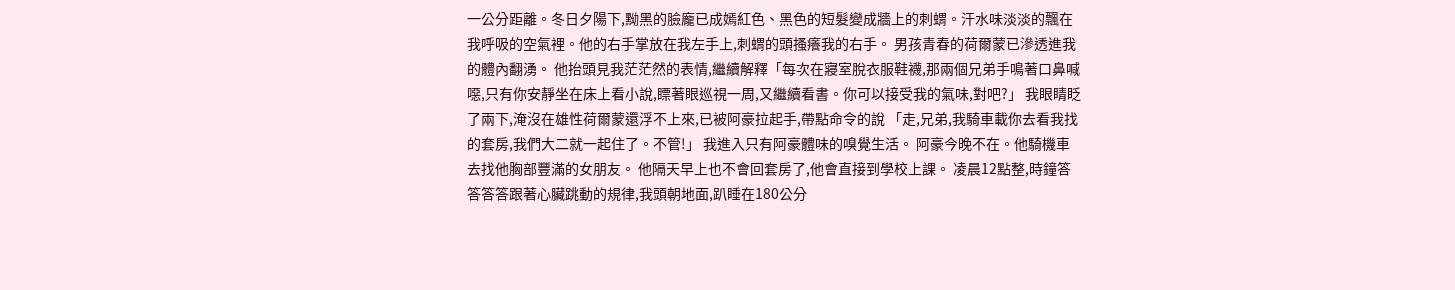一公分距離。冬日夕陽下,黝黑的臉龐已成嫣紅色、黑色的短髮變成牆上的刺蝟。汗水味淡淡的飄在我呼吸的空氣裡。他的右手掌放在我左手上,刺蝟的頭搔癢我的右手。 男孩青春的荷爾蒙已滲透進我的體內翻湧。 他抬頭見我茫茫然的表情,繼續解釋「每次在寢室脫衣服鞋襪,那兩個兄弟手鳴著口鼻喊噁,只有你安靜坐在床上看小說,瞟著眼巡視一周,又繼續看書。你可以接受我的氣味,對吧?」 我眼睛眨了兩下,淹沒在雄性荷爾蒙還浮不上來,已被阿豪拉起手,帶點命令的說 「走,兄弟,我騎車載你去看我找的套房,我們大二就一起住了。不管!」 我進入只有阿豪體味的嗅覺生活。 阿豪今晚不在。他騎機車去找他胸部豐滿的女朋友。 他隔天早上也不會回套房了,他會直接到學校上課。 凌晨12點整,時鐘答答答答跟著心臟跳動的規律,我頭朝地面,趴睡在180公分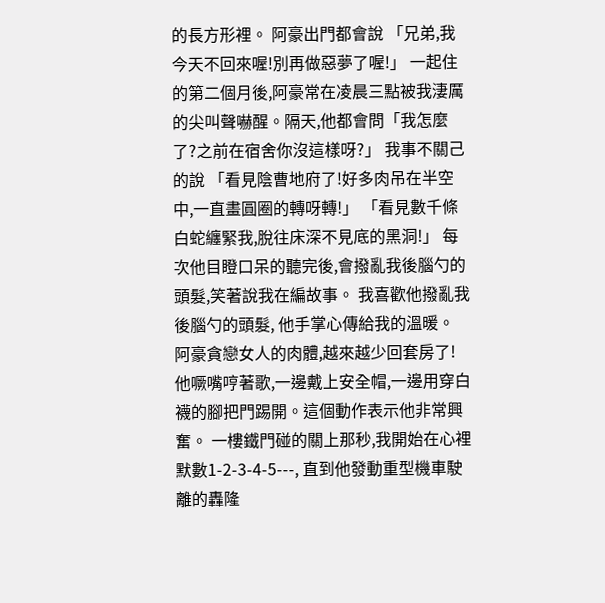的長方形裡。 阿豪出門都會說 「兄弟,我今天不回來喔!別再做惡夢了喔!」 一起住的第二個月後,阿豪常在凌晨三點被我淒厲的尖叫聲嚇醒。隔天,他都會問「我怎麼了?之前在宿舍你沒這樣呀?」 我事不關己的說 「看見陰曹地府了!好多肉吊在半空中,一直畫圓圈的轉呀轉!」 「看見數千條白蛇纏緊我,脫往床深不見底的黑洞!」 每次他目瞪口呆的聽完後,會撥亂我後腦勺的頭髮,笑著說我在編故事。 我喜歡他撥亂我後腦勺的頭髮, 他手掌心傳給我的溫暖。 阿豪貪戀女人的肉體,越來越少回套房了! 他噘嘴哼著歌,一邊戴上安全帽,一邊用穿白襪的腳把門踢開。這個動作表示他非常興奮。 一樓鐵門碰的關上那秒,我開始在心裡默數1-2-3-4-5---, 直到他發動重型機車駛離的轟隆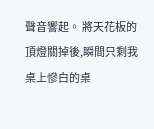聲音響起。 將天花板的頂燈關掉後,瞬間只剩我桌上慘白的桌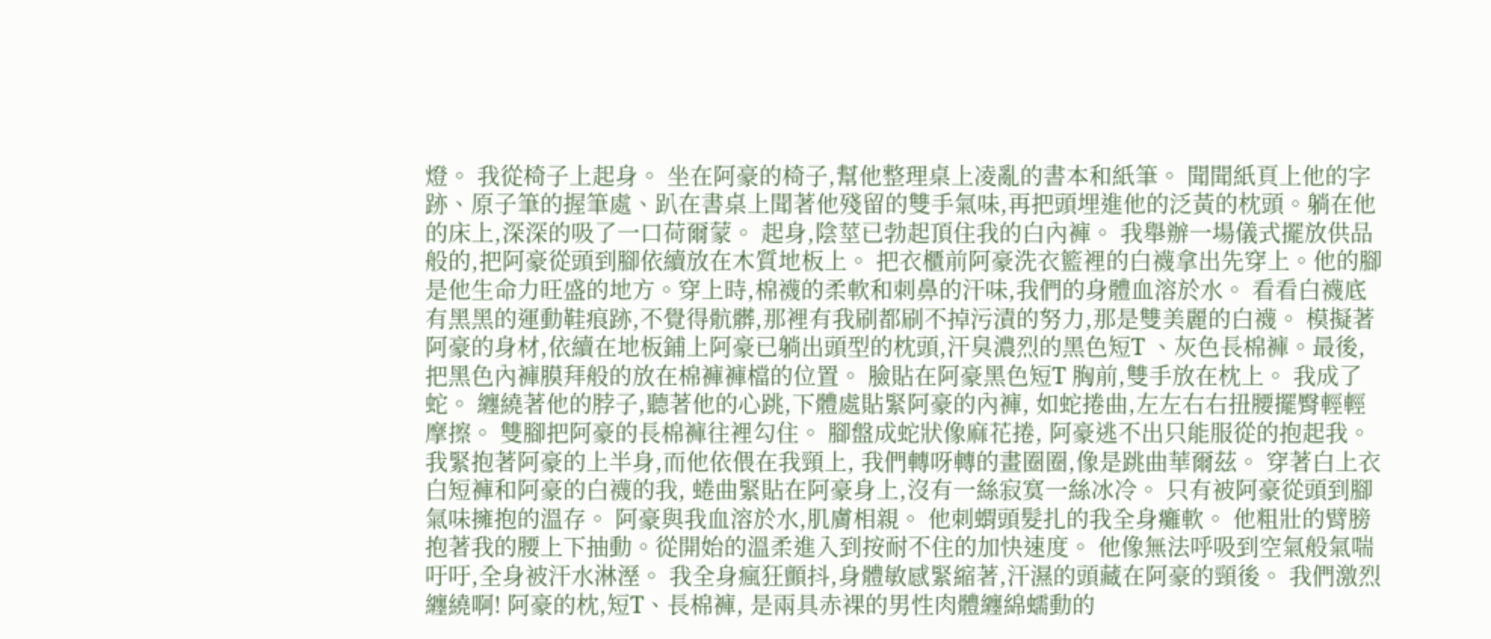燈。 我從椅子上起身。 坐在阿豪的椅子,幫他整理桌上凌亂的書本和紙筆。 聞聞紙頁上他的字跡、原子筆的握筆處、趴在書桌上聞著他殘留的雙手氣味,再把頭埋進他的泛黃的枕頭。躺在他的床上,深深的吸了一口荷爾蒙。 起身,陰莖已勃起頂住我的白內褲。 我舉辦一場儀式擺放供品般的,把阿豪從頭到腳依續放在木質地板上。 把衣櫃前阿豪洗衣籃裡的白襪拿出先穿上。他的腳是他生命力旺盛的地方。穿上時,棉襪的柔軟和刺鼻的汗味,我們的身體血溶於水。 看看白襪底有黑黑的運動鞋痕跡,不覺得骯髒,那裡有我刷都刷不掉污漬的努力,那是雙美麗的白襪。 模擬著阿豪的身材,依續在地板鋪上阿豪已躺出頭型的枕頭,汗臭濃烈的黑色短T 、灰色長棉褲。最後,把黑色內褲膜拜般的放在棉褲褲檔的位置。 臉貼在阿豪黑色短T 胸前,雙手放在枕上。 我成了蛇。 纏繞著他的脖子,聽著他的心跳,下體處貼緊阿豪的內褲, 如蛇捲曲,左左右右扭腰擺臀輕輕摩擦。 雙腳把阿豪的長棉褲往裡勾住。 腳盤成蛇狀像麻花捲, 阿豪逃不出只能服從的抱起我。 我緊抱著阿豪的上半身,而他依偎在我頸上, 我們轉呀轉的畫圈圈,像是跳曲華爾茲。 穿著白上衣白短褲和阿豪的白襪的我, 蜷曲緊貼在阿豪身上,沒有一絲寂寞一絲冰冷。 只有被阿豪從頭到腳氣味擁抱的溫存。 阿豪與我血溶於水,肌膚相親。 他刺蝟頭髮扎的我全身癱軟。 他粗壯的臂膀抱著我的腰上下抽動。從開始的溫柔進入到按耐不住的加快速度。 他像無法呼吸到空氣般氣喘吁吁,全身被汗水淋溼。 我全身瘋狂顫抖,身體敏感緊縮著,汗濕的頭藏在阿豪的頸後。 我們激烈纏繞啊! 阿豪的枕,短T、長棉褲, 是兩具赤裸的男性肉體纏綿蠕動的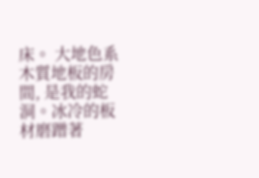床。 大地色系木質地板的房間, 是我的蛇洞。冰冷的板材磨蹭著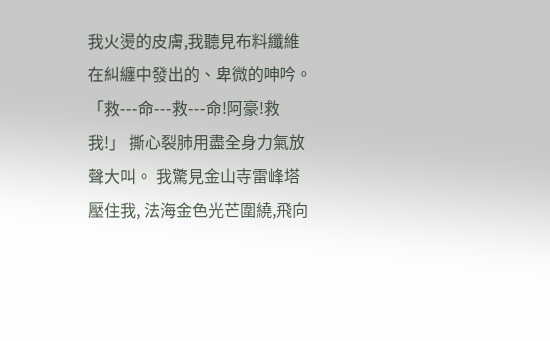我火燙的皮膚,我聽見布料纖維在糾纏中發出的、卑微的呻吟。 「救---命---救---命!阿豪!救我!」 撕心裂肺用盡全身力氣放聲大叫。 我驚見金山寺雷峰塔壓住我, 法海金色光芒圍繞,飛向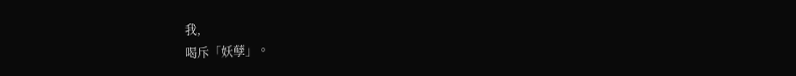我,
喝斥「妖孽」。